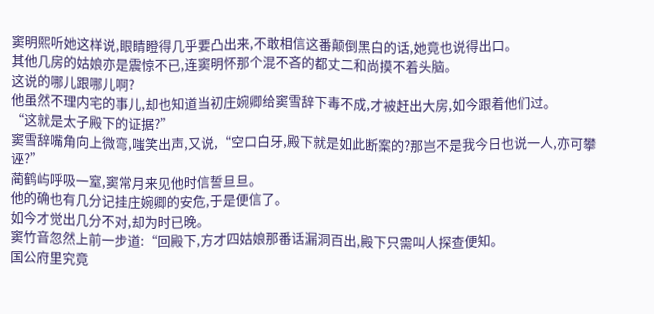窦明熙听她这样说,眼睛瞪得几乎要凸出来,不敢相信这番颠倒黑白的话,她竟也说得出口。
其他几房的姑娘亦是震惊不已,连窦明怀那个混不吝的都丈二和尚摸不着头脑。
这说的哪儿跟哪儿啊?
他虽然不理内宅的事儿,却也知道当初庄婉卿给窦雪辞下毒不成,才被赶出大房,如今跟着他们过。
“这就是太子殿下的证据?”
窦雪辞嘴角向上微弯,嗤笑出声,又说,“空口白牙,殿下就是如此断案的?那岂不是我今日也说一人,亦可攀诬?”
蔺鹤屿呼吸一窒,窦常月来见他时信誓旦旦。
他的确也有几分记挂庄婉卿的安危,于是便信了。
如今才觉出几分不对,却为时已晚。
窦竹音忽然上前一步道:“回殿下,方才四姑娘那番话漏洞百出,殿下只需叫人探查便知。
国公府里究竟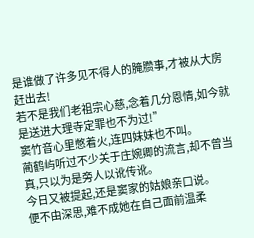是谁做了许多见不得人的腌臜事,才被从大房赶出去!
若不是我们老祖宗心慈,念着几分恩情,如今就是送进大理寺定罪也不为过!”
窦竹音心里憋着火,连四妹妹也不叫。
蔺鹤屿听过不少关于庄婉卿的流言,却不曾当真,只以为是旁人以讹传讹。
今日又被提起,还是窦家的姑娘亲口说。
便不由深思,难不成她在自己面前温柔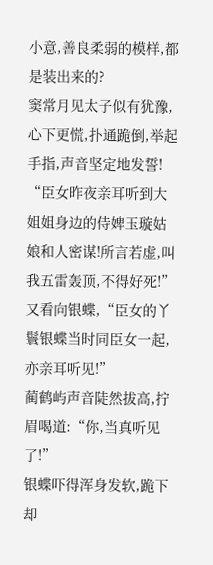小意,善良柔弱的模样,都是装出来的?
窦常月见太子似有犹豫,心下更慌,扑通跪倒,举起手指,声音坚定地发誓!
“臣女昨夜亲耳听到大姐姐身边的侍婢玉璇姑娘和人密谋!所言若虚,叫我五雷轰顶,不得好死!”
又看向银蝶,“臣女的丫鬟银蝶当时同臣女一起,亦亲耳听见!”
蔺鹤屿声音陡然拔高,拧眉喝道:“你,当真听见了!”
银蝶吓得浑身发软,跪下却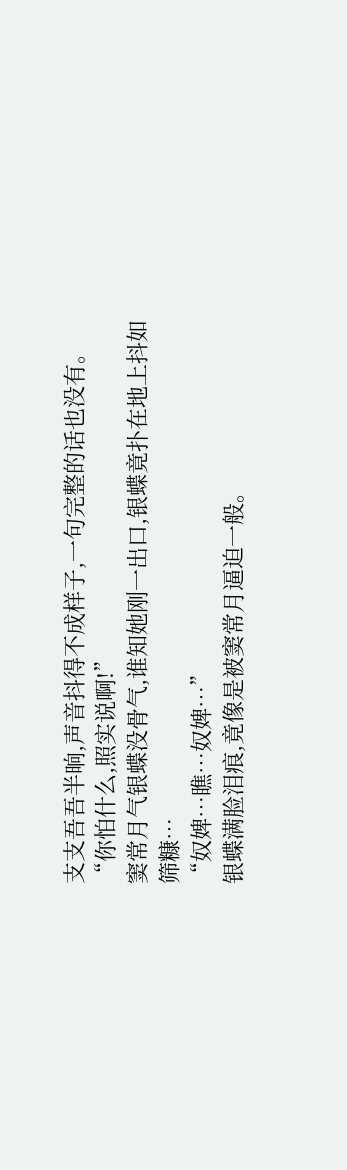支支吾吾半晌,声音抖得不成样子,一句完整的话也没有。
“你怕什么,照实说啊!”
窦常月气银蝶没骨气,谁知她刚一出口,银蝶竟扑在地上抖如筛糠…
“奴婢…瞧…奴婢…”
银蝶满脸泪痕,竟像是被窦常月逼迫一般。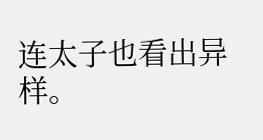连太子也看出异样。